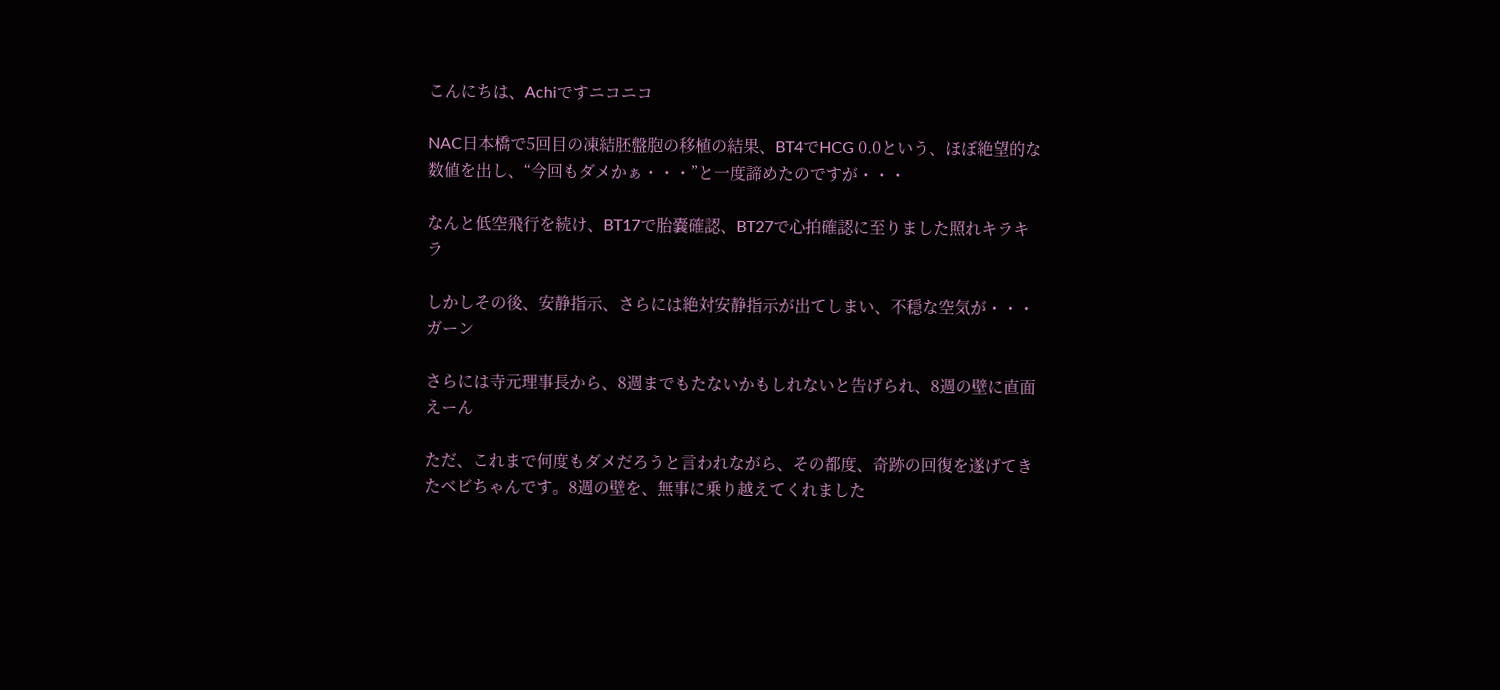こんにちは、Achiですニコニコ

NAC日本橋で5回目の凍結胚盤胞の移植の結果、BT4でHCG 0.0という、ほぼ絶望的な数値を出し、“今回もダメかぁ・・・”と一度諦めたのですが・・・

なんと低空飛行を続け、BT17で胎嚢確認、BT27で心拍確認に至りました照れキラキラ

しかしその後、安静指示、さらには絶対安静指示が出てしまい、不穏な空気が・・・ガーン

さらには寺元理事長から、8週までもたないかもしれないと告げられ、8週の壁に直面えーん

ただ、これまで何度もダメだろうと言われながら、その都度、奇跡の回復を遂げてきたベビちゃんです。8週の壁を、無事に乗り越えてくれました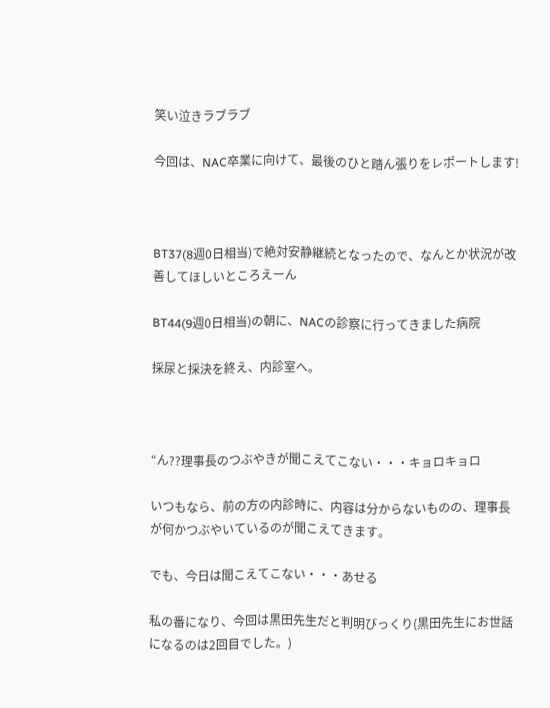笑い泣きラブラブ

今回は、NAC卒業に向けて、最後のひと踏ん張りをレポートします!



BT37(8週0日相当)で絶対安静継続となったので、なんとか状況が改善してほしいところえーん

BT44(9週0日相当)の朝に、NACの診察に行ってきました病院

採尿と採決を終え、内診室へ。



“ん??理事長のつぶやきが聞こえてこない・・・キョロキョロ

いつもなら、前の方の内診時に、内容は分からないものの、理事長が何かつぶやいているのが聞こえてきます。

でも、今日は聞こえてこない・・・あせる

私の番になり、今回は黒田先生だと判明びっくり(黒田先生にお世話になるのは2回目でした。)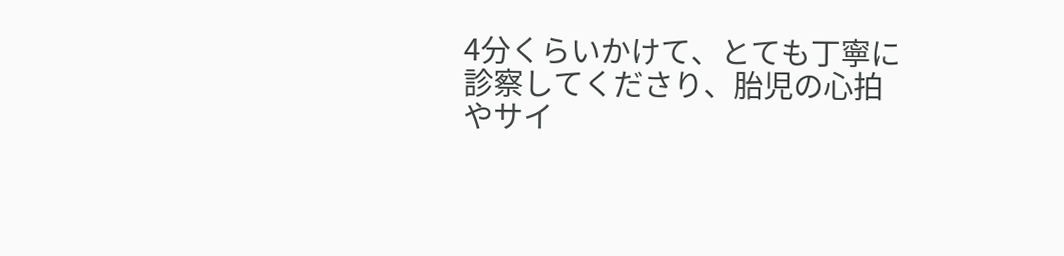4分くらいかけて、とても丁寧に診察してくださり、胎児の心拍やサイ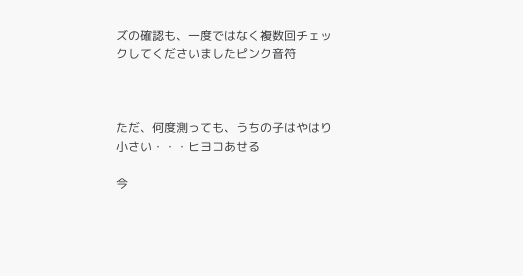ズの確認も、一度ではなく複数回チェックしてくださいましたピンク音符



ただ、何度測っても、うちの子はやはり小さい・・・ヒヨコあせる

今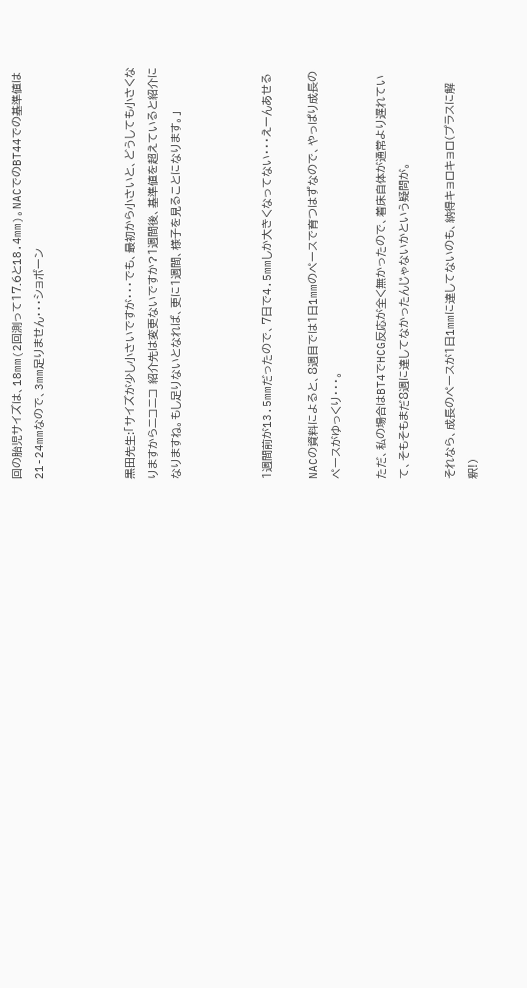回の胎児サイズは、18mm(2回測って17.6と18.4mm)。NACでのBT44での基準値は21-24mmなので、3mm足りません・・・ショボーン



黒田先生:「サイズが少し小さいですが・・・でも、最初から小さいと、どうしても小さくなりますからニコニコ 紹介先は変更ないですか?1週間後、基準値を超えていると紹介になりますね。もし足りないとなれば、更に1週間、様子を見ることになります。」



1週間前が13.5mmだったので、7日で4.5mmしか大きくなってない・・・えーんあせる

NACの資料によると、8週目では1日1mmのペースで育つはずなので、やっぱり成長のペースがゆっくり・・・。

ただ、私の場合はBT4でHCG反応が全く無かったので、着床自体が通常より遅れていて、そもそもまだ8週に達してなかったんじゃないかという疑問が。

それなら、成長のペースが1日1mmに達してないのも、納得キョロキョロ(プラスに解釈!)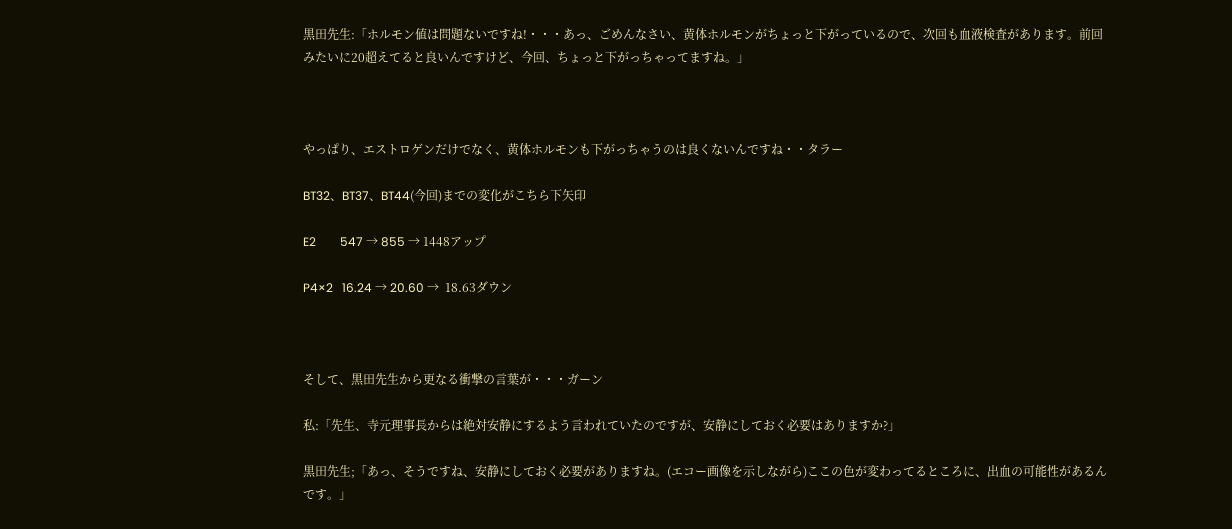黒田先生:「ホルモン値は問題ないですね!・・・あっ、ごめんなさい、黄体ホルモンがちょっと下がっているので、次回も血液検査があります。前回みたいに20超えてると良いんですけど、今回、ちょっと下がっちゃってますね。」



やっぱり、エストロゲンだけでなく、黄体ホルモンも下がっちゃうのは良くないんですね・・タラー

BT32、BT37、BT44(今回)までの変化がこちら下矢印

E2        547 → 855 → 1448アップ

P4×2   16.24 → 20.60 →  18.63ダウン



そして、黒田先生から更なる衝撃の言葉が・・・ガーン

私:「先生、寺元理事長からは絶対安静にするよう言われていたのですが、安静にしておく必要はありますか?」

黒田先生;「あっ、そうですね、安静にしておく必要がありますね。(エコー画像を示しながら)ここの色が変わってるところに、出血の可能性があるんです。」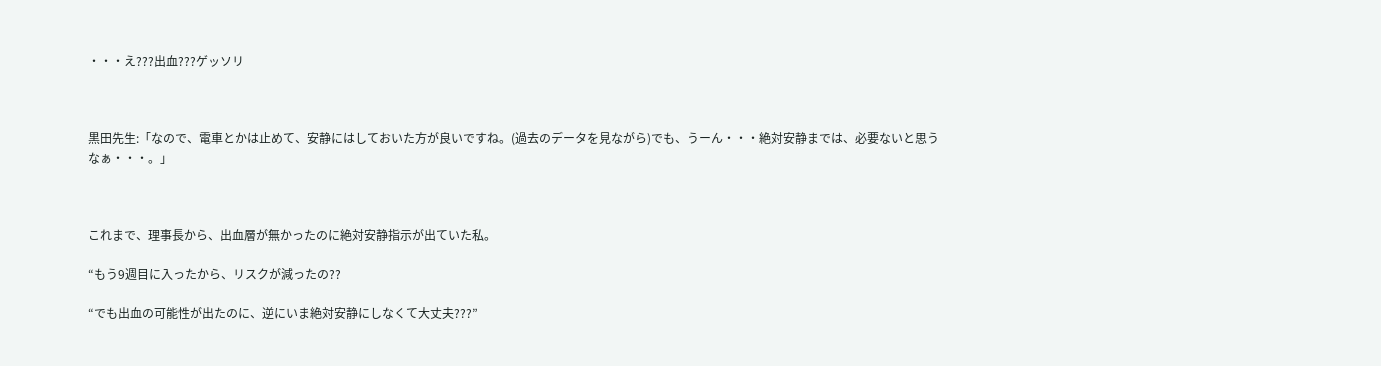・・・え???出血???ゲッソリ



黒田先生:「なので、電車とかは止めて、安静にはしておいた方が良いですね。(過去のデータを見ながら)でも、うーん・・・絶対安静までは、必要ないと思うなぁ・・・。」



これまで、理事長から、出血層が無かったのに絶対安静指示が出ていた私。

“もう9週目に入ったから、リスクが減ったの??

“でも出血の可能性が出たのに、逆にいま絶対安静にしなくて大丈夫???”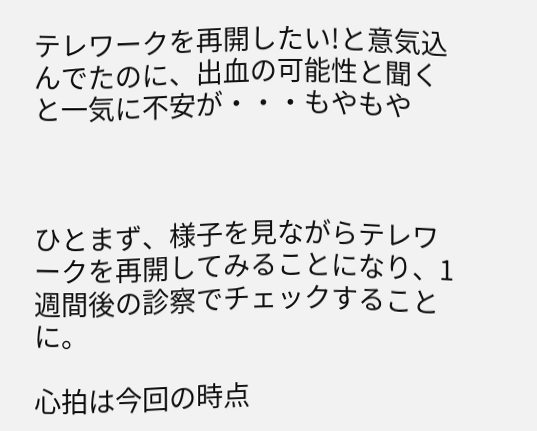テレワークを再開したい!と意気込んでたのに、出血の可能性と聞くと一気に不安が・・・もやもや



ひとまず、様子を見ながらテレワークを再開してみることになり、1週間後の診察でチェックすることに。

心拍は今回の時点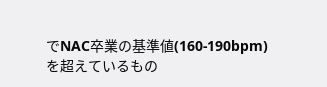でNAC卒業の基準値(160-190bpm)を超えているもの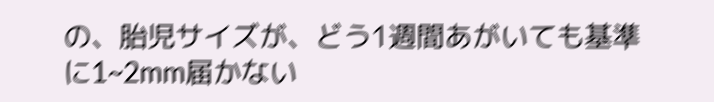の、胎児サイズが、どう1週間あがいても基準に1~2mm届かない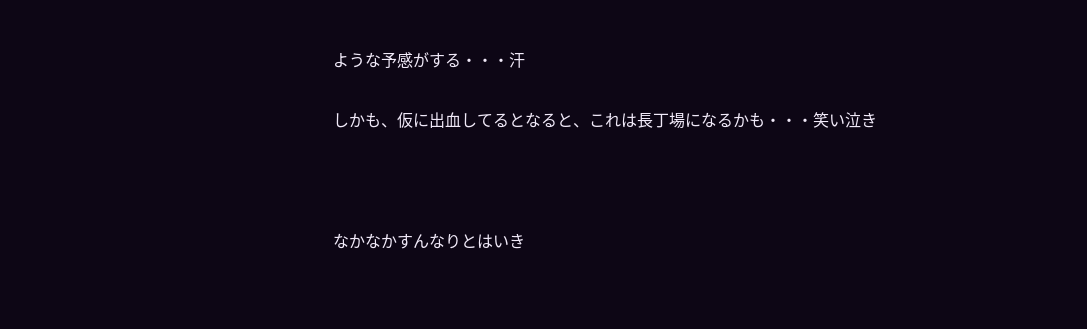ような予感がする・・・汗

しかも、仮に出血してるとなると、これは長丁場になるかも・・・笑い泣き



なかなかすんなりとはいき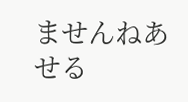ませんねあせる